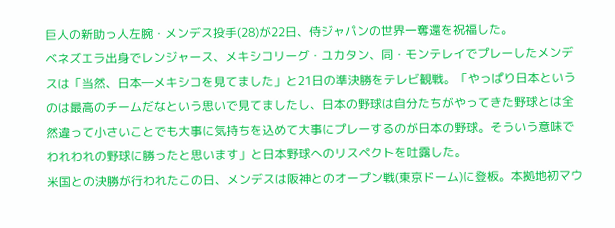巨人の新助っ人左腕・メンデス投手(28)が22日、侍ジャパンの世界一奪還を祝福した。
ベネズエラ出身でレンジャース、メキシコリーグ・ユカタン、同・モンテレイでプレーしたメンデスは「当然、日本―メキシコを見てました」と21日の準決勝をテレビ観戦。「やっぱり日本というのは最高のチームだなという思いで見てましたし、日本の野球は自分たちがやってきた野球とは全然違って小さいことでも大事に気持ちを込めて大事にプレーするのが日本の野球。そういう意味でわれわれの野球に勝ったと思います」と日本野球へのリスペクトを吐露した。
米国との決勝が行われたこの日、メンデスは阪神とのオープン戦(東京ドーム)に登板。本拠地初マウ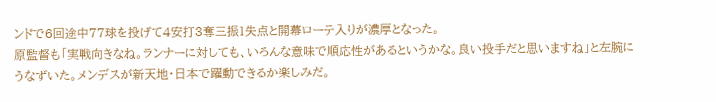ンドで6回途中77球を投げて4安打3奪三振1失点と開幕ローテ入りが濃厚となった。
原監督も「実戦向きなね。ランナーに対しても、いろんな意味で順応性があるというかな。良い投手だと思いますね」と左腕にうなずいた。メンデスが新天地・日本で躍動できるか楽しみだ。